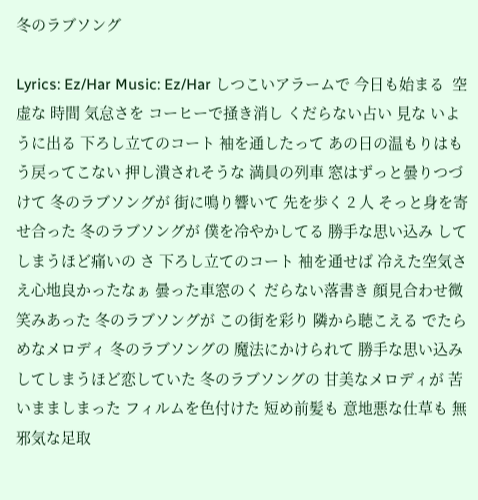冬のラブソング

Lyrics: Ez/Har Music: Ez/Har しつこいアラームで 今日も始まる  空虚な 時間 気怠さを コーヒーで掻き消し くだらない占い 見な いように出る 下ろし立てのコート 袖を通したって あの日の温もりはもう戻ってこない 押し潰されそうな 満員の列車 窓はずっと曇りつづけて 冬のラブソングが 街に鳴り響いて 先を歩く 2 人 そっと身を寄せ合った 冬のラブソングが 僕を冷やかしてる 勝手な思い込み してしまうほど痛いの さ 下ろし立てのコート 袖を通せば 冷えた空気さえ心地良かったなぁ 曇った車窓のく だらない落書き 顔見合わせ微笑みあった 冬のラブソングが この街を彩り 隣から聴こえる でたらめなメロディ 冬のラブソングの 魔法にかけられて 勝手な思い込み してしまうほど恋していた 冬のラブソングの 甘美なメロディが 苦いまましまった フィルムを色付けた 短め前髪も 意地悪な仕草も 無邪気な足取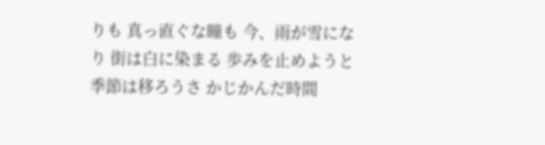りも 真っ直ぐな瞳も 今、雨が雪になり 街は白に染まる 歩みを止めようと 季節は移ろうさ かじかんだ時間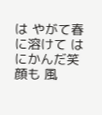は やがて春に溶けて はにかんだ笑顔も 風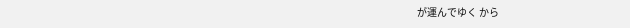が運んでゆく から